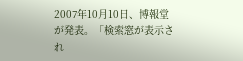2007年10月10日、博報堂が発表。「検索窓が表示され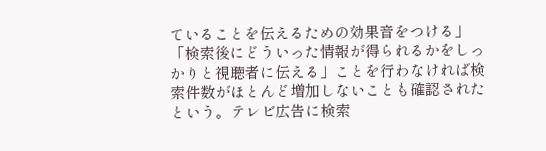ていることを伝えるための効果音をつける」「検索後にどういった情報が得られるかをしっかりと視聴者に伝える」ことを行わなければ検索件数がほとんど増加しないことも確認されたという。テレビ広告に検索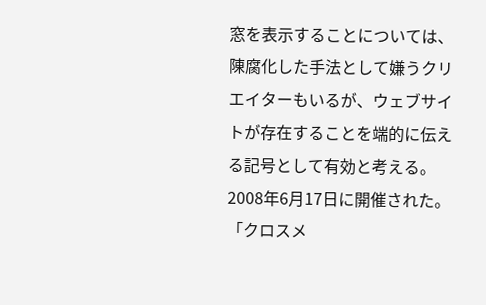窓を表示することについては、陳腐化した手法として嫌うクリエイターもいるが、ウェブサイトが存在することを端的に伝える記号として有効と考える。
2008年6月17日に開催された。「クロスメ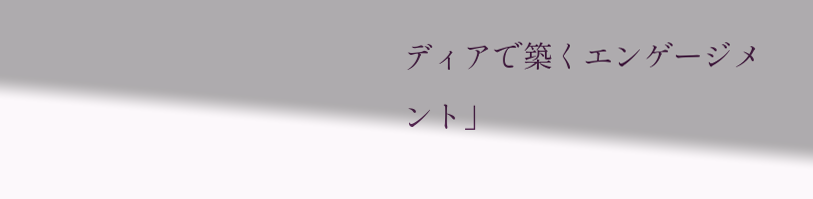ディアで築くエンゲージメント」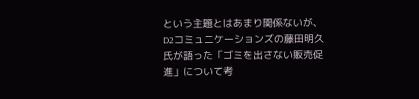という主題とはあまり関係ないが、D2コミュニケーションズの藤田明久氏が語った「ゴミを出さない販売促進」について考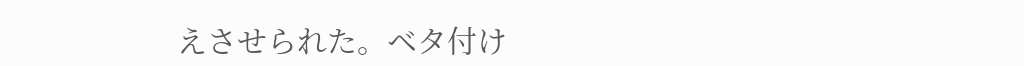えさせられた。ベタ付け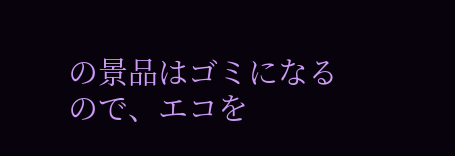の景品はゴミになるので、エコを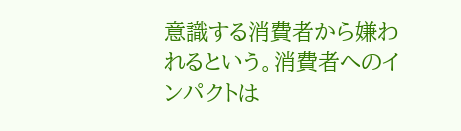意識する消費者から嫌われるという。消費者へのインパクトは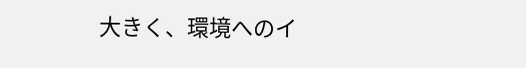大きく、環境へのイ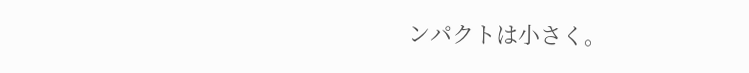ンパクトは小さく。